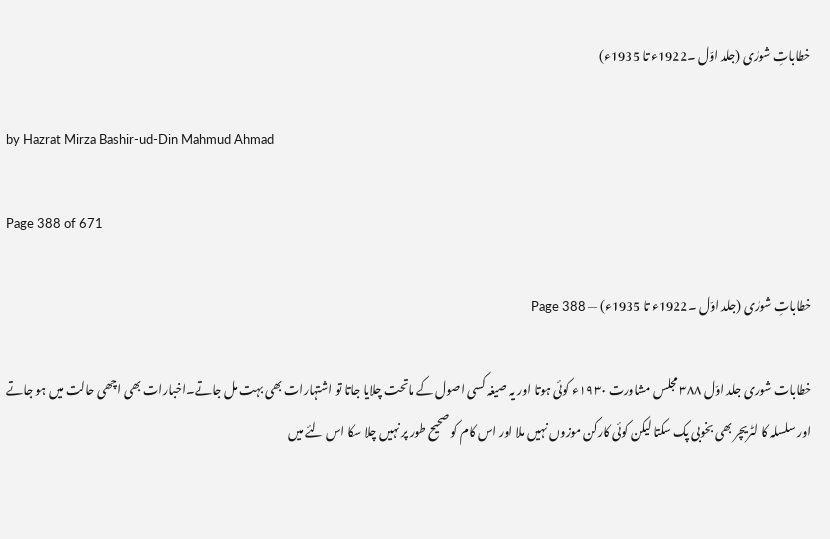خطاباتِ شورٰی (جلد اوّل ۔1922ء تا 1935ء)

by Hazrat Mirza Bashir-ud-Din Mahmud Ahmad

Page 388 of 671

خطاباتِ شورٰی (جلد اوّل ۔1922ء تا 1935ء) — Page 388

خطابات شوری جلد اوّل ۳۸۸ مجلس مشاورت ۱۹۳۰ء کوئی ہوتا اور یہ صیغہ کسی اصول کے ماتحت چلایا جاتا تو اشتہارات بھی بہت مل جاتے۔اخبارات بھی اچھی حالت میں ہو جاتے اور سلسلہ کا لٹریچر بھی بخوبی پک سکتا لیکن کوئی کارکن موزوں نہیں ملا اور اس کام کو صحیح طور پر نہیں چلا سکا اس لئے میں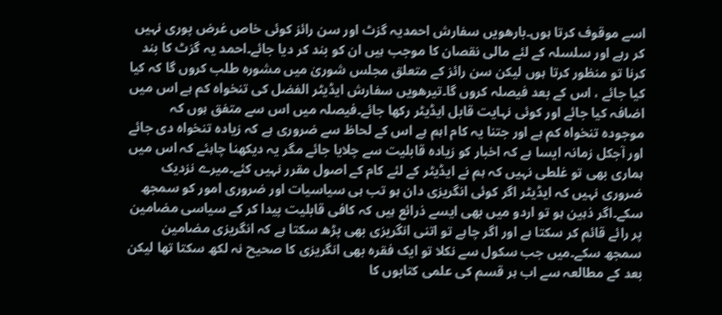اسے موقوف کرتا ہوں۔بارھویں سفارش احمدیہ گزٹ اور سن رائز کوئی خاص غرض پوری نہیں کر رہے اور سلسلہ کے لئے مالی نقصان کا موجب ہیں ان کو بند کر دیا جائے۔احمد یہ گزٹ کا بند کرنا تو منظور کرتا ہوں لیکن سن رائز کے متعلق مجلس شوریٰ میں مشورہ طلب کروں گا کہ کیا کیا جائے ، اس کے بعد فیصلہ کروں گا۔تیرھویں سفارش ایڈیٹر الفضل کی تنخواہ کم ہے اس میں اضافہ کیا جائے اور کوئی نہایت قابل ایڈیٹر رکھا جائے۔فیصلہ میں اس سے متفق ہوں کہ موجودہ تنخواہ کم ہے اور جتنا یہ کام اہم ہے اس کے لحاظ سے ضروری ہے کہ زیادہ تنخواہ دی جائے اور آجکل زمانہ ایسا ہے کہ اخبار کو زیادہ قابلیت سے چلایا جائے مگر یہ دیکھنا چاہئے کہ اس میں ہماری بھی تو غلطی نہیں کہ ہم نے ایڈیٹر کے لئے کام کے اصول مقرر نہیں کئے۔میرے نزدیک ضروری نہیں کہ ایڈیٹر اگر کوئی انگریزی دان ہو تب ہی سیاسیات اور ضروری امور کو سمجھ سکے۔اگر ذہین ہو تو اردو میں بھی ایسے ذرائع ہیں کہ کافی قابلیت پیدا کر کے سیاسی مضامین پر رائے قائم کر سکتا ہے اور اگر چاہے تو اتنی انگریزی بھی پڑھ سکتا ہے کہ انگریزی مضامین سمجھ سکے۔میں جب سکول سے نکلا تو ایک فقرہ بھی انگریزی کا صحیح نہ لکھ سکتا تھا لیکن بعد کے مطالعہ سے اب ہر قسم کی علمی کتابوں کا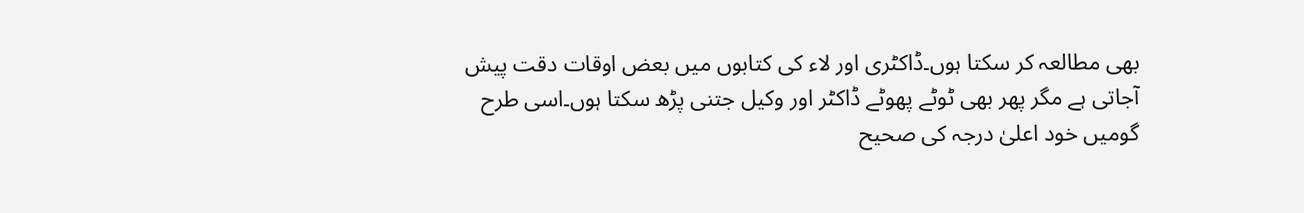بھی مطالعہ کر سکتا ہوں۔ڈاکٹری اور لاء کی کتابوں میں بعض اوقات دقت پیش آجاتی ہے مگر پھر بھی ٹوٹے پھوٹے ڈاکٹر اور وکیل جتنی پڑھ سکتا ہوں۔اسی طرح گومیں خود اعلیٰ درجہ کی صحیح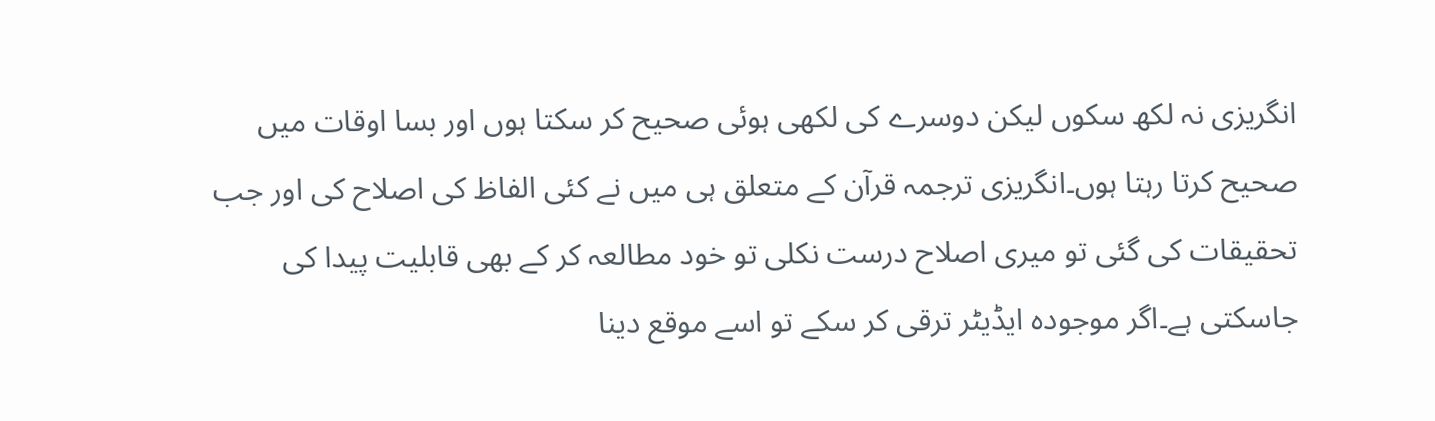انگریزی نہ لکھ سکوں لیکن دوسرے کی لکھی ہوئی صحیح کر سکتا ہوں اور بسا اوقات میں صحیح کرتا رہتا ہوں۔انگریزی ترجمہ قرآن کے متعلق ہی میں نے کئی الفاظ کی اصلاح کی اور جب تحقیقات کی گئی تو میری اصلاح درست نکلی تو خود مطالعہ کر کے بھی قابلیت پیدا کی جاسکتی ہے۔اگر موجودہ ایڈیٹر ترقی کر سکے تو اسے موقع دینا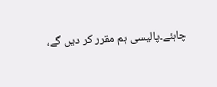چاہئے۔پالیسی ہم مقرر کر دیں گے،